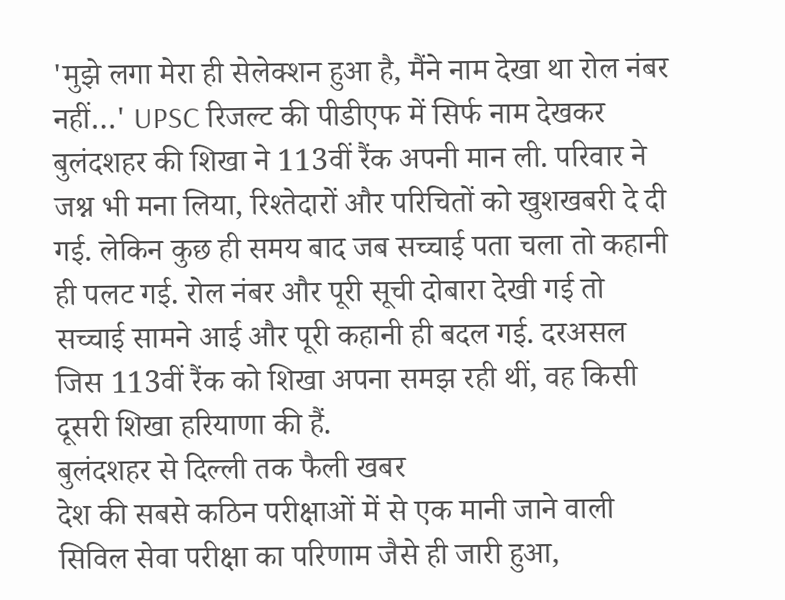'मुझे लगा मेरा ही सेलेक्शन हुआ है, मैंने नाम देखा था रोल नंबर नहीं…' UPSC रिजल्ट की पीडीएफ में सिर्फ नाम देखकर बुलंदशहर की शिखा ने 113वीं रैंक अपनी मान ली. परिवार ने जश्न भी मना लिया, रिश्तेदारों और परिचितों को खुशखबरी दे दी गई. लेकिन कुछ ही समय बाद जब सच्चाई पता चला तो कहानी ही पलट गई. रोल नंबर और पूरी सूची दोबारा देखी गई तो सच्चाई सामने आई और पूरी कहानी ही बदल गई. दरअसल जिस 113वीं रैंक को शिखा अपना समझ रही थीं, वह किसी दूसरी शिखा हरियाणा की हैं.
बुलंदशहर से दिल्ली तक फैली खबर
देश की सबसे कठिन परीक्षाओं में से एक मानी जाने वाली सिविल सेवा परीक्षा का परिणाम जैसे ही जारी हुआ,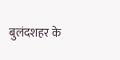बुलंदशहर के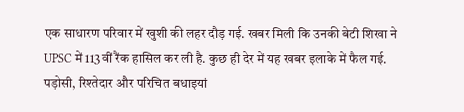एक साधारण परिवार में खुशी की लहर दौड़ गई. खबर मिली कि उनकी बेटी शिखा ने UPSC में 113वीं रैंक हासिल कर ली है. कुछ ही देर में यह खबर इलाके में फैल गई. पड़ोसी, रिश्तेदार और परिचित बधाइयां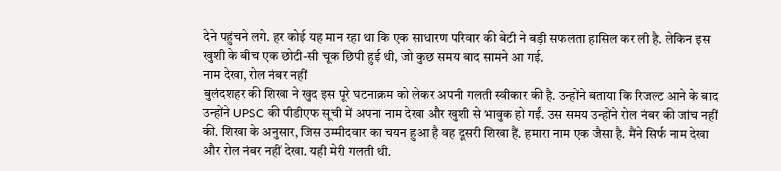देने पहुंचने लगे. हर कोई यह मान रहा था कि एक साधारण परिवार की बेटी ने बड़ी सफलता हासिल कर ली है. लेकिन इस खुशी के बीच एक छोटी-सी चूक छिपी हुई थी, जो कुछ समय बाद सामने आ गई.
नाम देखा, रोल नंबर नहीं
बुलंदशहर की शिखा ने खुद इस पूरे घटनाक्रम को लेकर अपनी गलती स्वीकार की है. उन्होंने बताया कि रिजल्ट आने के बाद उन्होंने UPSC की पीडीएफ सूची में अपना नाम देखा और खुशी से भावुक हो गईं. उस समय उन्होंने रोल नंबर की जांच नहीं की. शिखा के अनुसार, जिस उम्मीदवार का चयन हुआ है वह दूसरी शिखा हैं. हमारा नाम एक जैसा है. मैंने सिर्फ नाम देखा और रोल नंबर नहीं देखा. यही मेरी गलती थी.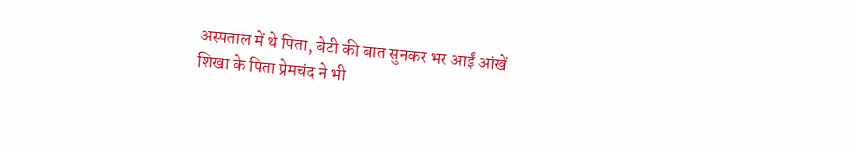अस्पताल में थे पिता, बेटी की बात सुनकर भर आईं आंखें
शिखा के पिता प्रेमचंद ने भी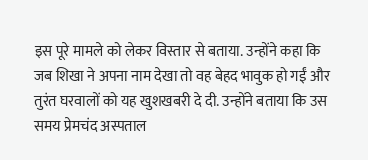इस पूरे मामले को लेकर विस्तार से बताया. उन्होंने कहा कि जब शिखा ने अपना नाम देखा तो वह बेहद भावुक हो गईं और तुरंत घरवालों को यह खुशखबरी दे दी. उन्होंने बताया कि उस समय प्रेमचंद अस्पताल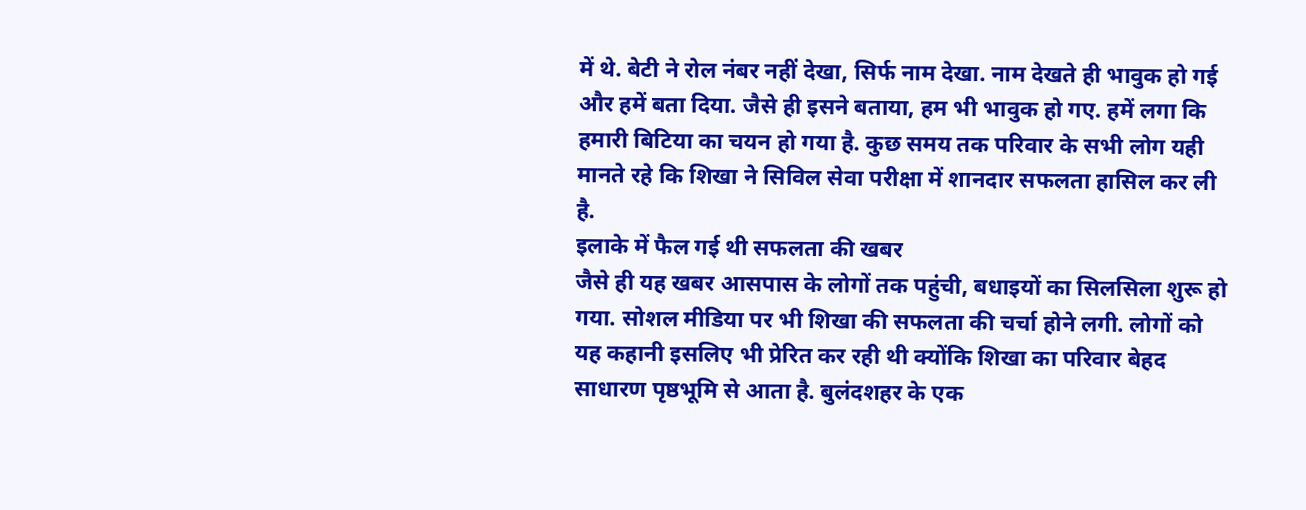में थे. बेटी ने रोल नंबर नहीं देखा, सिर्फ नाम देखा. नाम देखते ही भावुक हो गई और हमें बता दिया. जैसे ही इसने बताया, हम भी भावुक हो गए. हमें लगा कि हमारी बिटिया का चयन हो गया है. कुछ समय तक परिवार के सभी लोग यही मानते रहे कि शिखा ने सिविल सेवा परीक्षा में शानदार सफलता हासिल कर ली है.
इलाके में फैल गई थी सफलता की खबर
जैसे ही यह खबर आसपास के लोगों तक पहुंची, बधाइयों का सिलसिला शुरू हो गया. सोशल मीडिया पर भी शिखा की सफलता की चर्चा होने लगी. लोगों को यह कहानी इसलिए भी प्रेरित कर रही थी क्योंकि शिखा का परिवार बेहद साधारण पृष्ठभूमि से आता है. बुलंदशहर के एक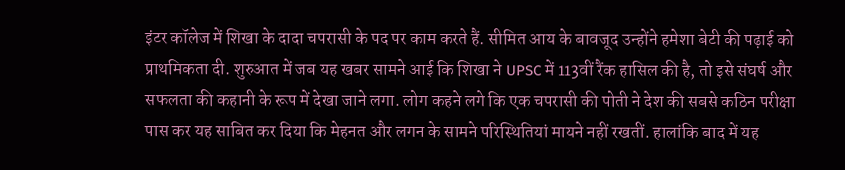इंटर कॉलेज में शिखा के दादा चपरासी के पद पर काम करते हैं. सीमित आय के बावजूद उन्होंने हमेशा बेटी की पढ़ाई को प्राथमिकता दी. शुरुआत में जब यह खबर सामने आई कि शिखा ने UPSC में 113वीं रैंक हासिल की है, तो इसे संघर्ष और सफलता की कहानी के रूप में देखा जाने लगा. लोग कहने लगे कि एक चपरासी की पोती ने देश की सबसे कठिन परीक्षा पास कर यह साबित कर दिया कि मेहनत और लगन के सामने परिस्थितियां मायने नहीं रखतीं. हालांकि बाद में यह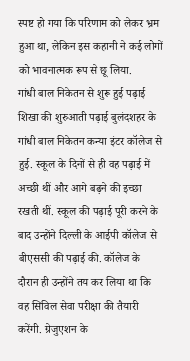स्पष्ट हो गया कि परिणाम को लेकर भ्रम हुआ था, लेकिन इस कहानी ने कई लोगों को भावनात्मक रूप से छू लिया.
गांधी बाल निकेतन से शुरू हुई पढ़ाई
शिखा की शुरुआती पढ़ाई बुलंदशहर के गांधी बाल निकेतन कन्या इंटर कॉलेज से हुई. स्कूल के दिनों से ही वह पढ़ाई में अच्छी थीं और आगे बढ़ने की इच्छा रखती थीं. स्कूल की पढ़ाई पूरी करने के बाद उन्होंने दिल्ली के आईपी कॉलेज से बीएससी की पढ़ाई की. कॉलेज के दौरान ही उन्होंने तय कर लिया था कि वह सिविल सेवा परीक्षा की तैयारी करेंगी. ग्रेजुएशन के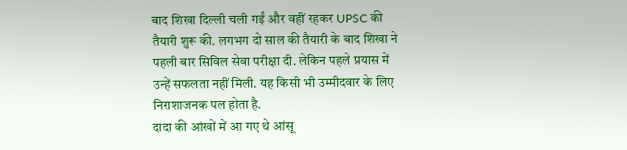बाद शिखा दिल्ली चली गईं और वहीं रहकर UPSC की तैयारी शुरू की. लगभग दो साल की तैयारी के बाद शिखा ने पहली बार सिविल सेवा परीक्षा दी. लेकिन पहले प्रयास में उन्हें सफलता नहीं मिली. यह किसी भी उम्मीदवार के लिए निराशाजनक पल होता है.
दादा की आंखों में आ गए थे आंसू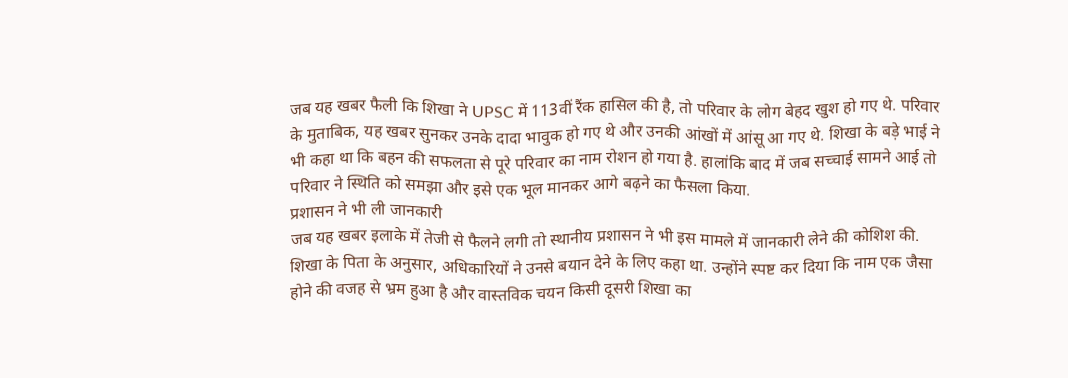जब यह खबर फैली कि शिखा ने UPSC में 113वीं रैंक हासिल की है, तो परिवार के लोग बेहद खुश हो गए थे. परिवार के मुताबिक, यह खबर सुनकर उनके दादा भावुक हो गए थे और उनकी आंखों में आंसू आ गए थे. शिखा के बड़े भाई ने भी कहा था कि बहन की सफलता से पूरे परिवार का नाम रोशन हो गया है. हालांकि बाद में जब सच्चाई सामने आई तो परिवार ने स्थिति को समझा और इसे एक भूल मानकर आगे बढ़ने का फैसला किया.
प्रशासन ने भी ली जानकारी
जब यह खबर इलाके में तेजी से फैलने लगी तो स्थानीय प्रशासन ने भी इस मामले में जानकारी लेने की कोशिश की. शिखा के पिता के अनुसार, अधिकारियों ने उनसे बयान देने के लिए कहा था. उन्होंने स्पष्ट कर दिया कि नाम एक जैसा होने की वजह से भ्रम हुआ है और वास्तविक चयन किसी दूसरी शिखा का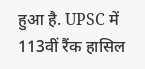हुआ है. UPSC में 113वीं रैंक हासिल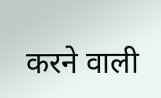करने वाली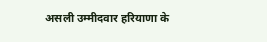असली उम्मीदवार हरियाणा के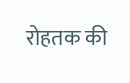रोहतक की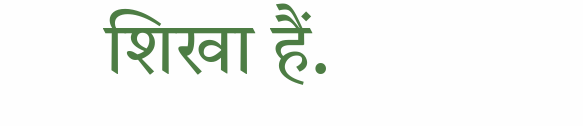शिखा हैं.